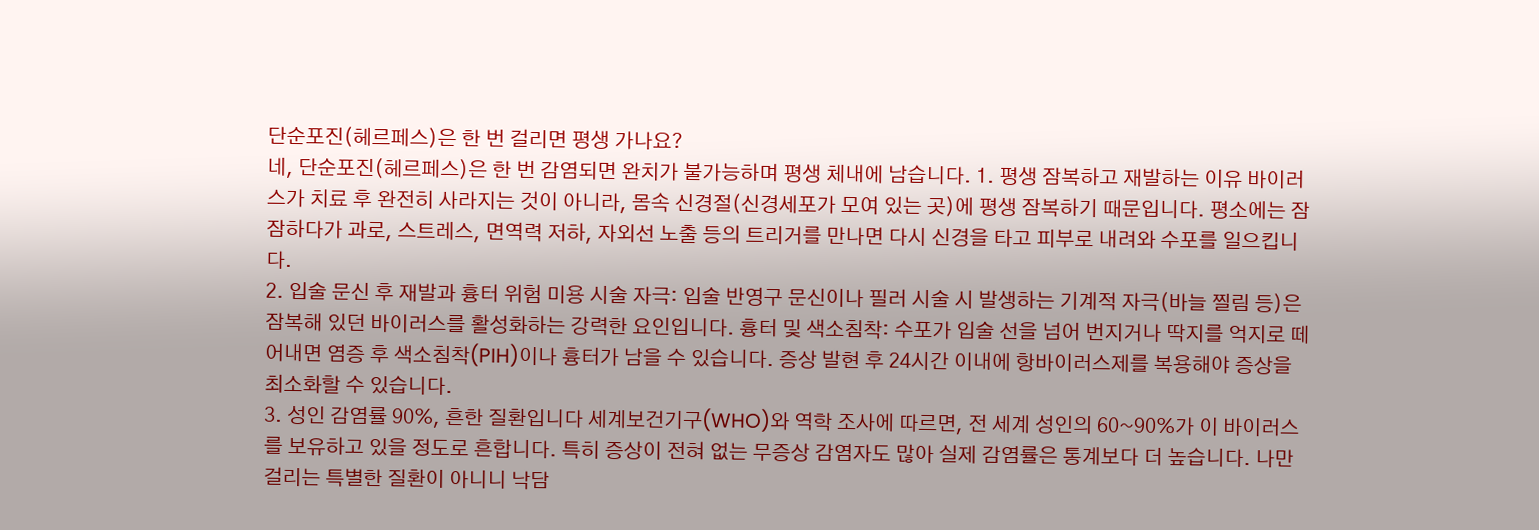단순포진(헤르페스)은 한 번 걸리면 평생 가나요?
네, 단순포진(헤르페스)은 한 번 감염되면 완치가 불가능하며 평생 체내에 남습니다. 1. 평생 잠복하고 재발하는 이유 바이러스가 치료 후 완전히 사라지는 것이 아니라, 몸속 신경절(신경세포가 모여 있는 곳)에 평생 잠복하기 때문입니다. 평소에는 잠잠하다가 과로, 스트레스, 면역력 저하, 자외선 노출 등의 트리거를 만나면 다시 신경을 타고 피부로 내려와 수포를 일으킵니다.
2. 입술 문신 후 재발과 흉터 위험 미용 시술 자극: 입술 반영구 문신이나 필러 시술 시 발생하는 기계적 자극(바늘 찔림 등)은 잠복해 있던 바이러스를 활성화하는 강력한 요인입니다. 흉터 및 색소침착: 수포가 입술 선을 넘어 번지거나 딱지를 억지로 떼어내면 염증 후 색소침착(PIH)이나 흉터가 남을 수 있습니다. 증상 발현 후 24시간 이내에 항바이러스제를 복용해야 증상을 최소화할 수 있습니다.
3. 성인 감염률 90%, 흔한 질환입니다 세계보건기구(WHO)와 역학 조사에 따르면, 전 세계 성인의 60~90%가 이 바이러스를 보유하고 있을 정도로 흔합니다. 특히 증상이 전혀 없는 무증상 감염자도 많아 실제 감염률은 통계보다 더 높습니다. 나만 걸리는 특별한 질환이 아니니 낙담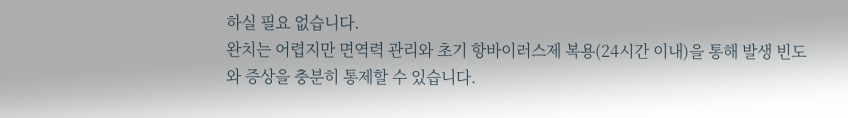하실 필요 없습니다.
완치는 어렵지만 면역력 관리와 초기 항바이러스제 복용(24시간 이내)을 통해 발생 빈도와 증상을 충분히 통제할 수 있습니다.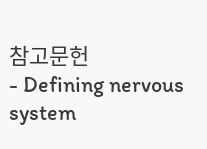참고문헌
- Defining nervous system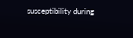susceptibility during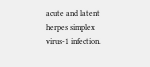acute and latent herpes simplex virus-1 infection.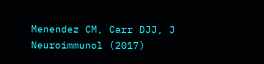Menendez CM, Carr DJJ, J Neuroimmunol (2017)